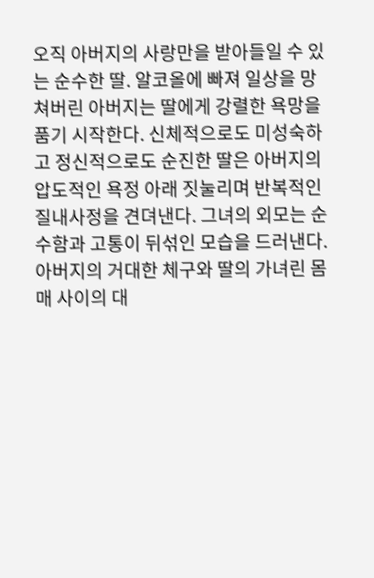오직 아버지의 사랑만을 받아들일 수 있는 순수한 딸. 알코올에 빠져 일상을 망쳐버린 아버지는 딸에게 강렬한 욕망을 품기 시작한다. 신체적으로도 미성숙하고 정신적으로도 순진한 딸은 아버지의 압도적인 욕정 아래 짓눌리며 반복적인 질내사정을 견뎌낸다. 그녀의 외모는 순수함과 고통이 뒤섞인 모습을 드러낸다. 아버지의 거대한 체구와 딸의 가녀린 몸매 사이의 대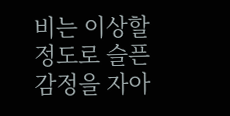비는 이상할 정도로 슬픈 감정을 자아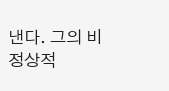낸다. 그의 비정상적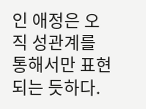인 애정은 오직 성관계를 통해서만 표현되는 듯하다.